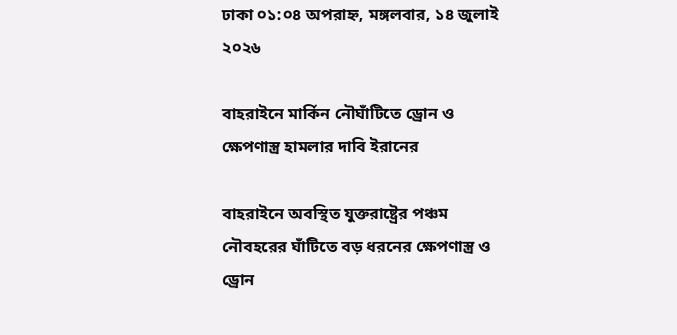ঢাকা ০১:০৪ অপরাহ্ন, মঙ্গলবার, ১৪ জুলাই ২০২৬

বাহরাইনে মার্কিন নৌঘাঁটিতে ড্রোন ও ক্ষেপণাস্ত্র হামলার দাবি ইরানের

বাহরাইনে অবস্থিত যুক্তরাষ্ট্রের পঞ্চম নৌবহরের ঘাঁটিতে বড় ধরনের ক্ষেপণাস্ত্র ও ড্রোন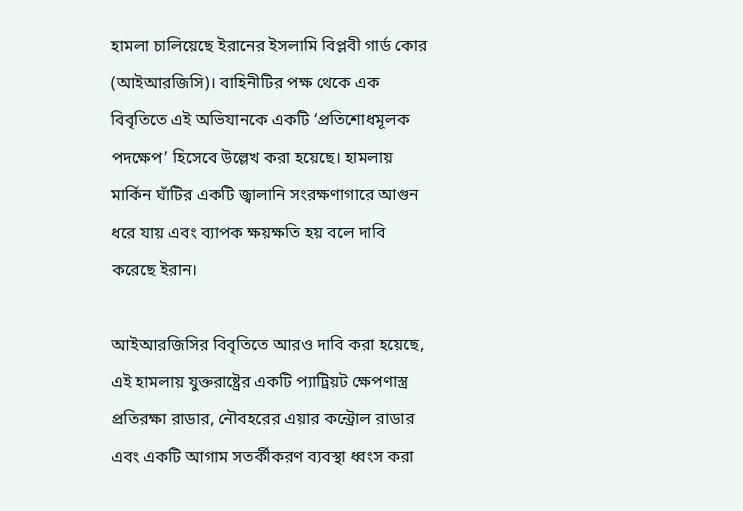হামলা চালিয়েছে ইরানের ইসলামি বিপ্লবী গার্ড কোর (আইআরজিসি)। বাহিনীটির পক্ষ থেকে এক বিবৃতিতে এই অভিযানকে একটি ‘প্রতিশোধমূলক পদক্ষেপ’ হিসেবে উল্লেখ করা হয়েছে। হামলায় মার্কিন ঘাঁটির একটি জ্বালানি সংরক্ষণাগারে আগুন ধরে যায় এবং ব্যাপক ক্ষয়ক্ষতি হয় বলে দাবি করেছে ইরান।

আইআরজিসির বিবৃতিতে আরও দাবি করা হয়েছে, এই হামলায় যুক্তরাষ্ট্রের একটি প্যাট্রিয়ট ক্ষেপণাস্ত্র প্রতিরক্ষা রাডার, নৌবহরের এয়ার কন্ট্রোল রাডার এবং একটি আগাম সতর্কীকরণ ব্যবস্থা ধ্বংস করা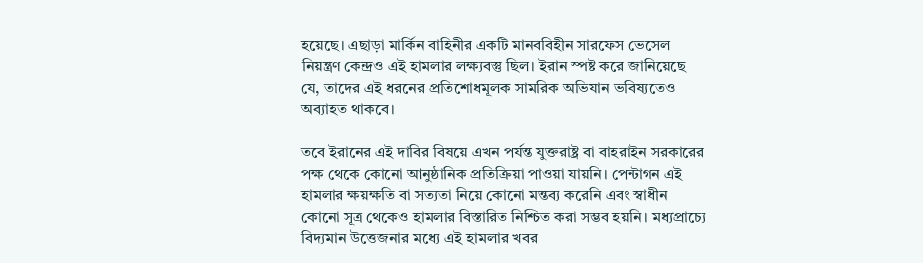হয়েছে। এছাড়া মার্কিন বাহিনীর একটি মানববিহীন সারফেস ভেসেল নিয়ন্ত্রণ কেন্দ্রও এই হামলার লক্ষ্যবস্তু ছিল। ইরান স্পষ্ট করে জানিয়েছে যে, তাদের এই ধরনের প্রতিশোধমূলক সামরিক অভিযান ভবিষ্যতেও অব্যাহত থাকবে।

তবে ইরানের এই দাবির বিষয়ে এখন পর্যন্ত যুক্তরাষ্ট্র বা বাহরাইন সরকারের পক্ষ থেকে কোনো আনুষ্ঠানিক প্রতিক্রিয়া পাওয়া যায়নি। পেন্টাগন এই হামলার ক্ষয়ক্ষতি বা সত্যতা নিয়ে কোনো মন্তব্য করেনি এবং স্বাধীন কোনো সূত্র থেকেও হামলার বিস্তারিত নিশ্চিত করা সম্ভব হয়নি। মধ্যপ্রাচ্যে বিদ্যমান উত্তেজনার মধ্যে এই হামলার খবর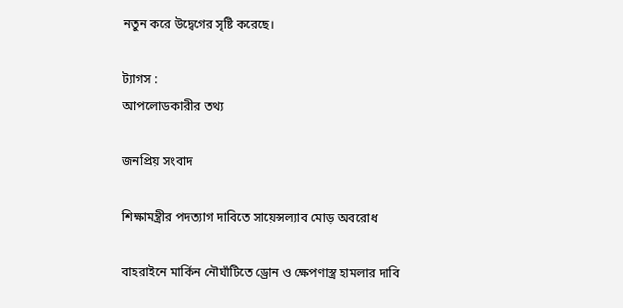নতুন করে উদ্বেগের সৃষ্টি করেছে।

ট্যাগস :
আপলোডকারীর তথ্য

জনপ্রিয় সংবাদ

শিক্ষামন্ত্রীর পদত্যাগ দাবিতে সায়েন্সল্যাব মোড় অবরোধ

বাহরাইনে মার্কিন নৌঘাঁটিতে ড্রোন ও ক্ষেপণাস্ত্র হামলার দাবি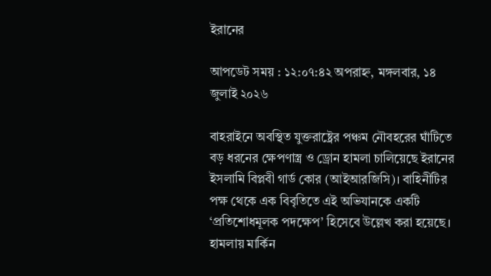ইরানের

আপডেট সময় : ১২:০৭:৪২ অপরাহ্ন, মঙ্গলবার, ১৪ জুলাই ২০২৬

বাহরাইনে অবস্থিত যুক্তরাষ্ট্রের পঞ্চম নৌবহরের ঘাঁটিতে বড় ধরনের ক্ষেপণাস্ত্র ও ড্রোন হামলা চালিয়েছে ইরানের ইসলামি বিপ্লবী গার্ড কোর (আইআরজিসি)। বাহিনীটির পক্ষ থেকে এক বিবৃতিতে এই অভিযানকে একটি ‘প্রতিশোধমূলক পদক্ষেপ’ হিসেবে উল্লেখ করা হয়েছে। হামলায় মার্কিন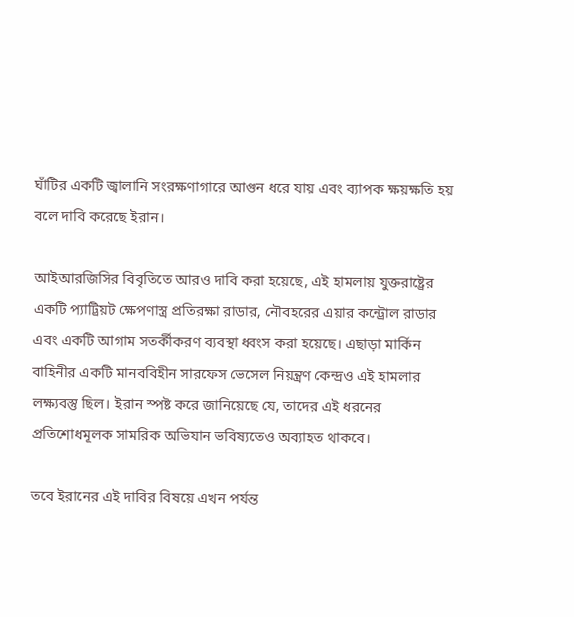ঘাঁটির একটি জ্বালানি সংরক্ষণাগারে আগুন ধরে যায় এবং ব্যাপক ক্ষয়ক্ষতি হয় বলে দাবি করেছে ইরান।

আইআরজিসির বিবৃতিতে আরও দাবি করা হয়েছে, এই হামলায় যুক্তরাষ্ট্রের একটি প্যাট্রিয়ট ক্ষেপণাস্ত্র প্রতিরক্ষা রাডার, নৌবহরের এয়ার কন্ট্রোল রাডার এবং একটি আগাম সতর্কীকরণ ব্যবস্থা ধ্বংস করা হয়েছে। এছাড়া মার্কিন বাহিনীর একটি মানববিহীন সারফেস ভেসেল নিয়ন্ত্রণ কেন্দ্রও এই হামলার লক্ষ্যবস্তু ছিল। ইরান স্পষ্ট করে জানিয়েছে যে, তাদের এই ধরনের প্রতিশোধমূলক সামরিক অভিযান ভবিষ্যতেও অব্যাহত থাকবে।

তবে ইরানের এই দাবির বিষয়ে এখন পর্যন্ত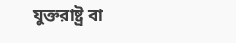যুক্তরাষ্ট্র বা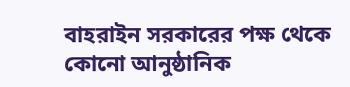বাহরাইন সরকারের পক্ষ থেকে কোনো আনুষ্ঠানিক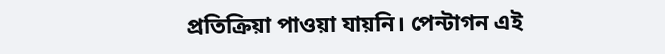প্রতিক্রিয়া পাওয়া যায়নি। পেন্টাগন এই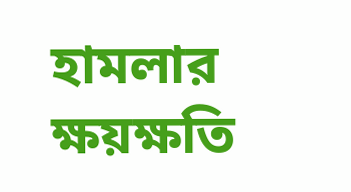হামলার ক্ষয়ক্ষতি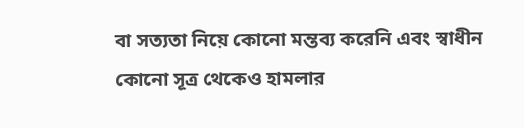বা সত্যতা নিয়ে কোনো মন্তব্য করেনি এবং স্বাধীন কোনো সূত্র থেকেও হামলার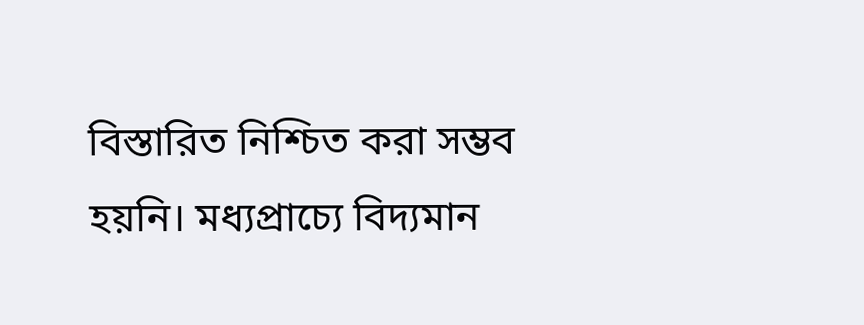বিস্তারিত নিশ্চিত করা সম্ভব হয়নি। মধ্যপ্রাচ্যে বিদ্যমান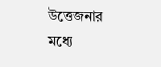উত্তেজনার মধ্যে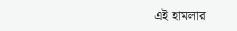এই হামলার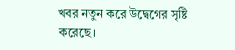খবর নতুন করে উদ্বেগের সৃষ্টি করেছে।